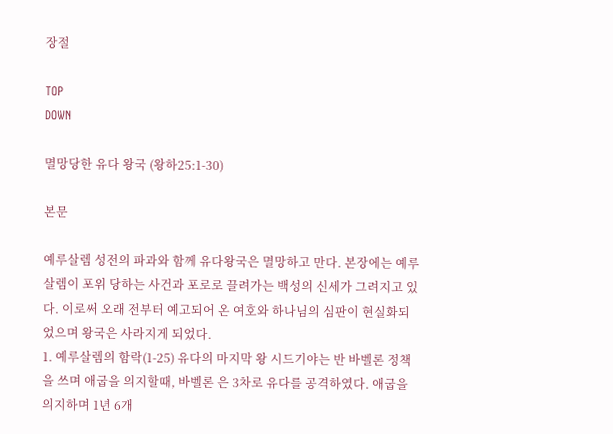장절

TOP
DOWN

멸망당한 유다 왕국 (왕하25:1-30)

본문

예루살렘 성전의 파과와 함께 유다왕국은 멸망하고 만다. 본장에는 예루살렘이 포위 당하는 사건과 포로로 끌려가는 백성의 신세가 그려지고 있다. 이로써 오래 전부터 예고되어 온 여호와 하나님의 심판이 현실화되었으며 왕국은 사라지게 되었다.
1. 예루살렘의 함락(1-25) 유다의 마지막 왕 시드기야는 반 바벨론 정책을 쓰며 애굽을 의지할때, 바벨론 은 3차로 유다를 공격하였다. 애굽을 의지하며 1년 6개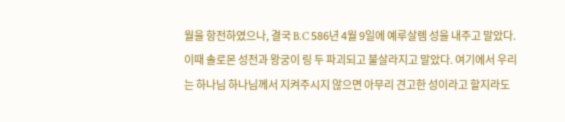월을 항전하였으나, 결국 B.C 586년 4월 9일에 예루살렘 성을 내주고 말았다. 이때 솔로몬 성전과 왕궁이 링 두 파괴되고 불살라지고 말았다. 여기에서 우리는 하나님 하나님께서 지켜주시지 않으면 아무리 견고한 성이라고 할지라도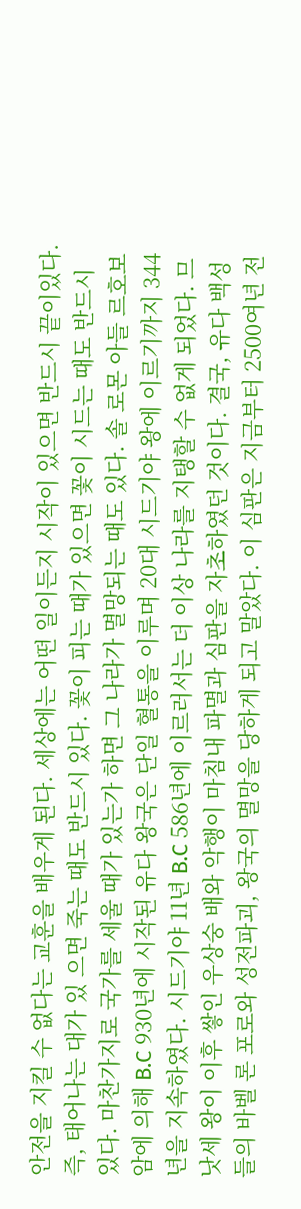안전을 지킬 수 없다는 교훈을 배우게 된다. 세상에는 어떤 일이든지 시작이 있으면 반드시 끝이있다. 즉, 태어나는 대가 있 으면 죽는 때도 반드시 있다. 꽃이 피는 때가 있으면 꽃이 시드는 때도 반드시 있다. 마찬가지로 국가를 세울 때가 있는가 하면 그 나라가 멸망되는 때도 있다. 솔 로몬 아들 르호보암에 의해 B.C 930년에 시작된 유다 왕국은 단일 혈통을 이루며 20대 시드기야 왕에 이르기까지 344년을 지속하였다. 시드기야 11년 B.C 586년에 이르러서는 더 이상 나라를 지탱할 수 없게 되었다. 므낫세 왕이 이후 쌓인 우상숭 배와 악행이 마침내 파멸과 심판을 자초하였던 것이다. 결국, 유다 백성들의 바벨 론 포로와 성전파괴, 왕국의 멸망을 당하게 되고 말았다. 이 심판은 지금부터 2500여년 전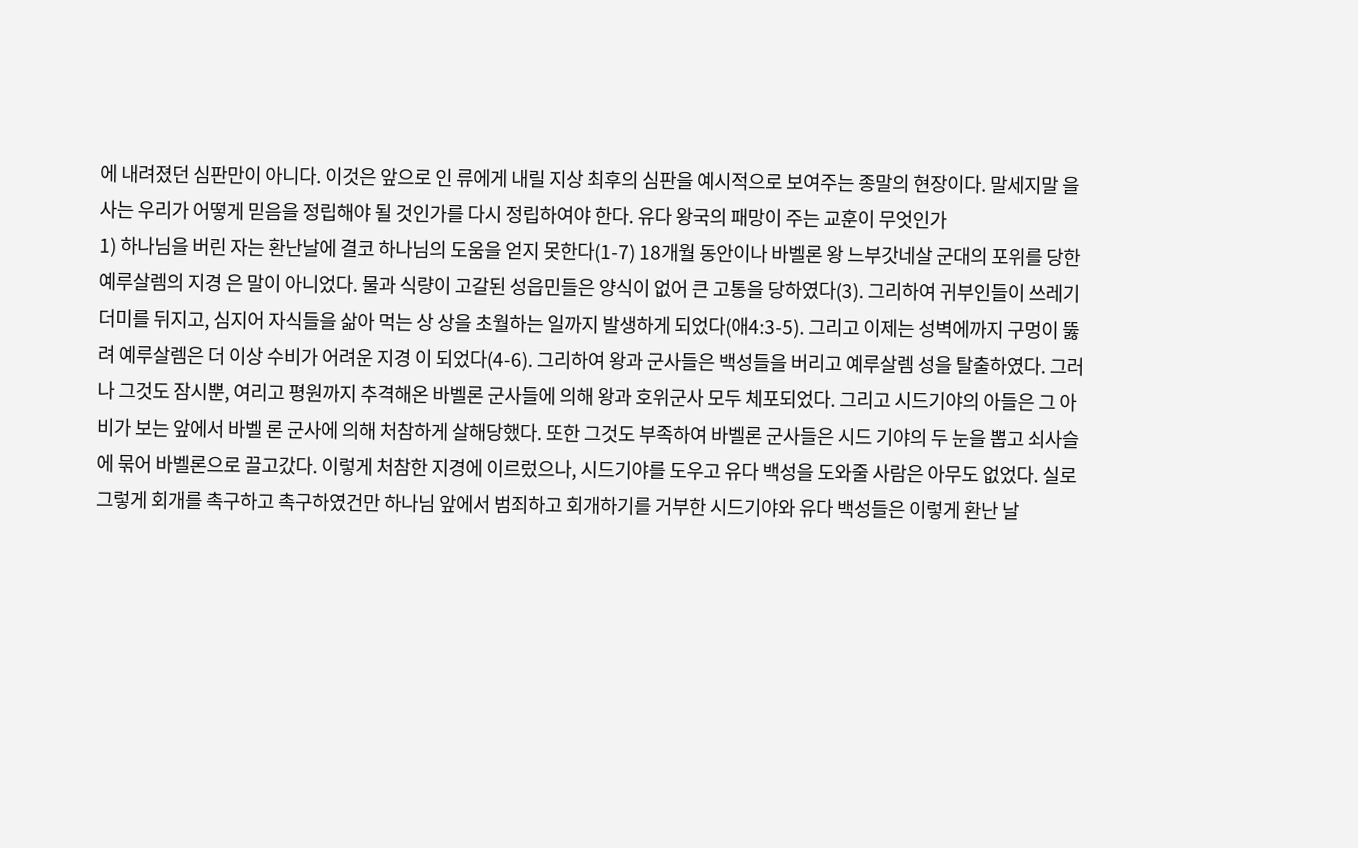에 내려졌던 심판만이 아니다. 이것은 앞으로 인 류에게 내릴 지상 최후의 심판을 예시적으로 보여주는 종말의 현장이다. 말세지말 을 사는 우리가 어떻게 믿음을 정립해야 될 것인가를 다시 정립하여야 한다. 유다 왕국의 패망이 주는 교훈이 무엇인가
1) 하나님을 버린 자는 환난날에 결코 하나님의 도움을 얻지 못한다(1-7) 18개월 동안이나 바벨론 왕 느부갓네살 군대의 포위를 당한 예루살렘의 지경 은 말이 아니었다. 물과 식량이 고갈된 성읍민들은 양식이 없어 큰 고통을 당하였다(3). 그리하여 귀부인들이 쓰레기 더미를 뒤지고, 심지어 자식들을 삶아 먹는 상 상을 초월하는 일까지 발생하게 되었다(애4:3-5). 그리고 이제는 성벽에까지 구멍이 뚫려 예루살렘은 더 이상 수비가 어려운 지경 이 되었다(4-6). 그리하여 왕과 군사들은 백성들을 버리고 예루살렘 성을 탈출하였다. 그러나 그것도 잠시뿐, 여리고 평원까지 추격해온 바벨론 군사들에 의해 왕과 호위군사 모두 체포되었다. 그리고 시드기야의 아들은 그 아비가 보는 앞에서 바벨 론 군사에 의해 처참하게 살해당했다. 또한 그것도 부족하여 바벨론 군사들은 시드 기야의 두 눈을 뽑고 쇠사슬에 묶어 바벨론으로 끌고갔다. 이렇게 처참한 지경에 이르렀으나, 시드기야를 도우고 유다 백성을 도와줄 사람은 아무도 없었다. 실로 그렇게 회개를 촉구하고 촉구하였건만 하나님 앞에서 범죄하고 회개하기를 거부한 시드기야와 유다 백성들은 이렇게 환난 날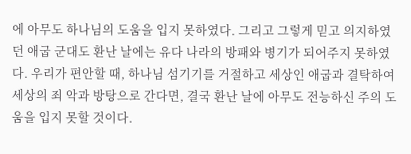에 아무도 하나님의 도움을 입지 못하였다. 그리고 그렇게 믿고 의지하였던 애굽 군대도 환난 날에는 유다 나라의 방패와 병기가 되어주지 못하였다. 우리가 편안할 때, 하나님 섬기기를 거절하고 세상인 애굽과 결탁하여 세상의 죄 악과 방탕으로 간다면, 결국 환난 날에 아무도 전능하신 주의 도움을 입지 못할 것이다.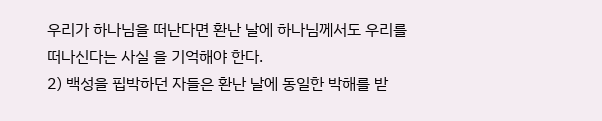우리가 하나님을 떠난다면 환난 날에 하나님께서도 우리를 떠나신다는 사실 을 기억해야 한다.
2) 백성을 핍박하던 자들은 환난 날에 동일한 박해를 받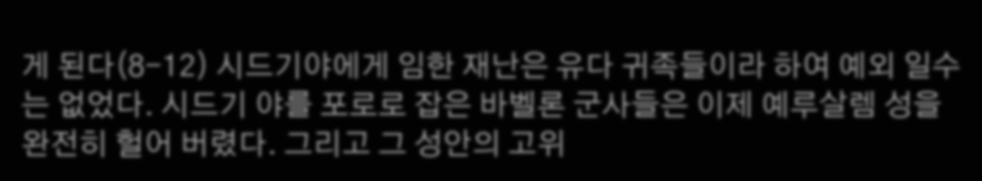게 된다(8-12) 시드기야에게 임한 재난은 유다 귀족들이라 하여 예외 일수는 없었다. 시드기 야를 포로로 잡은 바벨론 군사들은 이제 예루살렘 성을 완전히 헐어 버렸다. 그리고 그 성안의 고위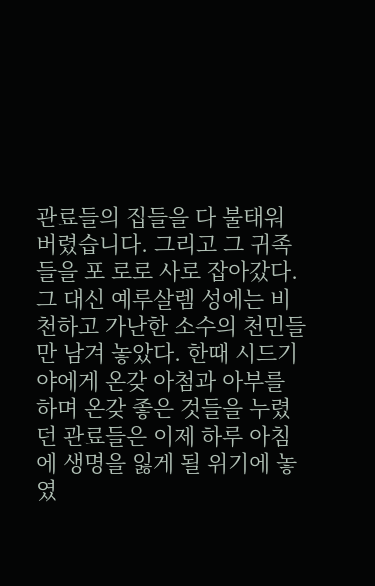관료들의 집들을 다 불태워 버렸습니다. 그리고 그 귀족들을 포 로로 사로 잡아갔다. 그 대신 예루살렘 성에는 비천하고 가난한 소수의 천민들만 남겨 놓았다. 한때 시드기야에게 온갖 아첨과 아부를 하며 온갖 좋은 것들을 누렸 던 관료들은 이제 하루 아침에 생명을 잃게 될 위기에 놓였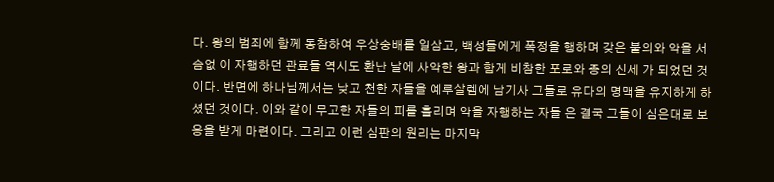다. 왕의 범죄에 함께 동참하여 우상숭배를 일삼고, 백성들에게 폭정을 행하며 갖은 불의와 악을 서슴없 이 자행하던 관료들 역시도 환난 날에 사악한 왕과 함게 비참한 포로와 종의 신세 가 되었던 것이다. 반면에 하나님께서는 낮고 천한 자들을 예루살렘에 남기사 그들로 유다의 명맥을 유지하게 하셨던 것이다. 이와 같이 무고한 자들의 피를 흘리며 악을 자행하는 자들 은 결국 그들이 심은대로 보응을 받게 마련이다. 그리고 이런 심판의 원리는 마지막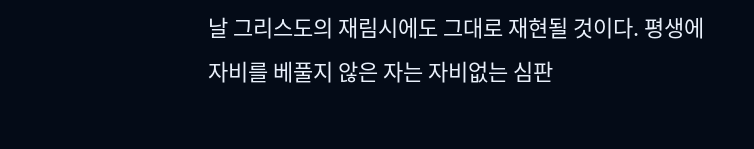날 그리스도의 재림시에도 그대로 재현될 것이다. 평생에 자비를 베풀지 않은 자는 자비없는 심판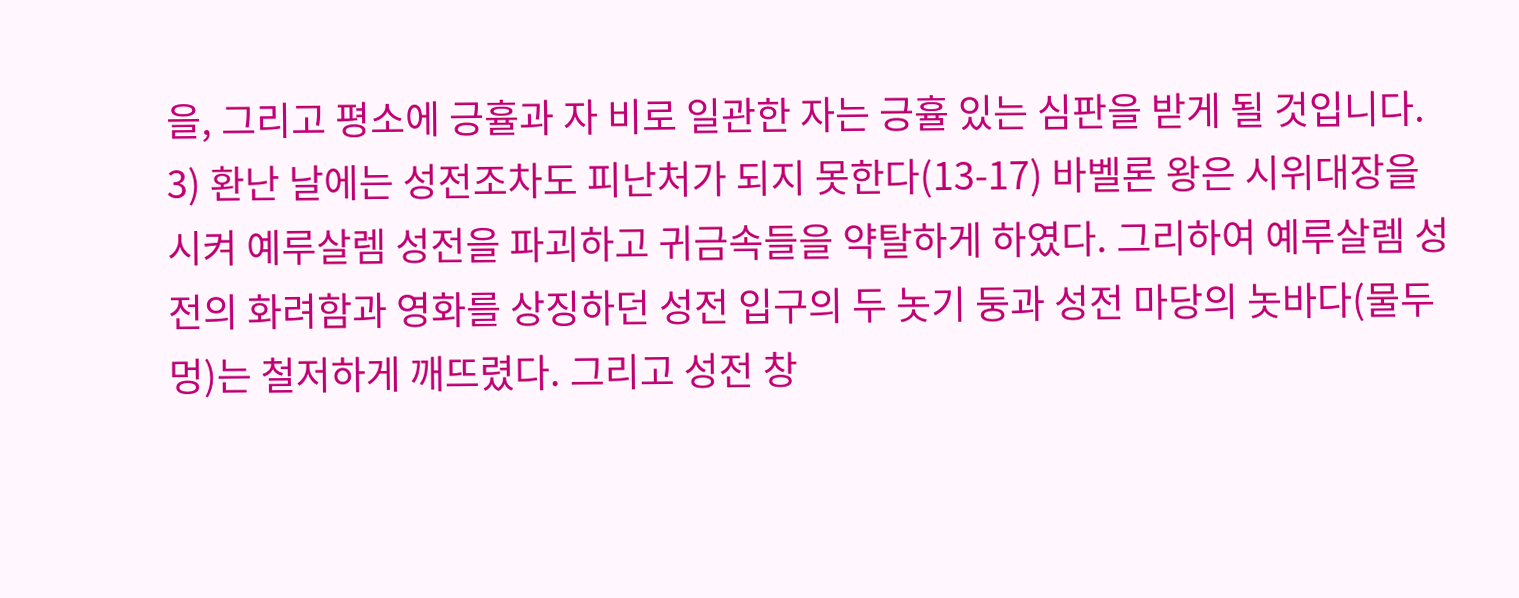을, 그리고 평소에 긍휼과 자 비로 일관한 자는 긍휼 있는 심판을 받게 될 것입니다.
3) 환난 날에는 성전조차도 피난처가 되지 못한다(13-17) 바벨론 왕은 시위대장을 시켜 예루살렘 성전을 파괴하고 귀금속들을 약탈하게 하였다. 그리하여 예루살렘 성전의 화려함과 영화를 상징하던 성전 입구의 두 놋기 둥과 성전 마당의 놋바다(물두멍)는 철저하게 깨뜨렸다. 그리고 성전 창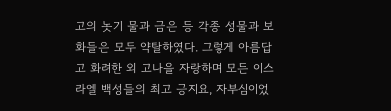고의 놋기 물과 금은 등 각종 성물과 보화들은 모두 약탈하였다. 그렇게 아름답고 화려한 외 고나을 자랑하며 모든 이스라엘 백성들의 최고 긍지요, 자부심이었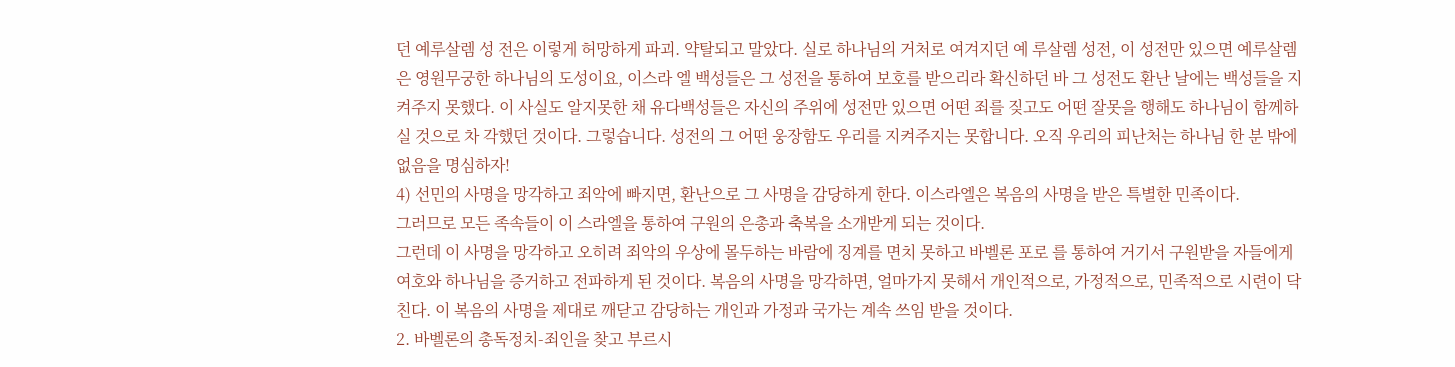던 예루살렘 성 전은 이렇게 허망하게 파괴. 약탈되고 말았다. 실로 하나님의 거처로 여겨지던 예 루살렘 성전, 이 성전만 있으면 예루살렘은 영원무궁한 하나님의 도성이요, 이스라 엘 백성들은 그 성전을 통하여 보호를 받으리라 확신하던 바 그 성전도 환난 날에는 백성들을 지켜주지 못했다. 이 사실도 알지못한 채 유다백성들은 자신의 주위에 성전만 있으면 어떤 죄를 짖고도 어떤 잘못을 행해도 하나님이 함께하실 것으로 차 각했던 것이다. 그렇습니다. 성전의 그 어떤 웅장함도 우리를 지켜주지는 못합니다. 오직 우리의 피난처는 하나님 한 분 밖에 없음을 명심하자!
4) 선민의 사명을 망각하고 죄악에 빠지면, 환난으로 그 사명을 감당하게 한다. 이스라엘은 복음의 사명을 받은 특별한 민족이다.
그러므로 모든 족속들이 이 스라엘을 통하여 구원의 은총과 축복을 소개받게 되는 것이다.
그런데 이 사명을 망각하고 오히려 죄악의 우상에 몰두하는 바람에 징계를 면치 못하고 바벨론 포로 를 통하여 거기서 구원받을 자들에게 여호와 하나님을 증거하고 전파하게 된 것이다. 복음의 사명을 망각하면, 얼마가지 못해서 개인적으로, 가정적으로, 민족적으로 시련이 닥친다. 이 복음의 사명을 제대로 깨닫고 감당하는 개인과 가정과 국가는 계속 쓰임 받을 것이다.
2. 바벨론의 총독정치-죄인을 찾고 부르시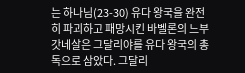는 하나님(23-30) 유다 왕국을 완전히 파괴하고 패망시킨 바벨론의 느부갓네살은 그달리야를 유다 왕국의 총독으로 삼았다. 그달리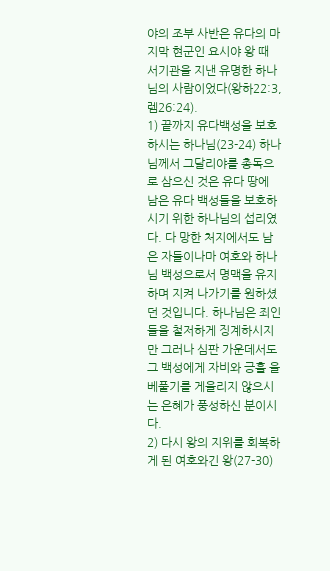야의 조부 사반은 유다의 마지막 현군인 요시야 왕 때 서기관을 지낸 유명한 하나님의 사람이었다(왕하22:3, 렘26:24).
1) 끝까지 유다백성을 보호하시는 하나님(23-24) 하나님께서 그달리야를 총독으로 삼으신 것은 유다 땅에 남은 유다 백성들을 보호하시기 위한 하나님의 섭리였다. 다 망한 처지에서도 남은 자들이나마 여호와 하나님 백성으로서 명맥을 유지하며 지켜 나가기를 원하셨던 것입니다. 하나님은 죄인들을 철저하게 징계하시지만 그러나 심판 가운데서도 그 백성에게 자비와 긍휼 을 베풀기를 게을리지 않으시는 은혜가 풍성하신 분이시다.
2) 다시 왕의 지위를 회복하게 된 여호와긴 왕(27-30)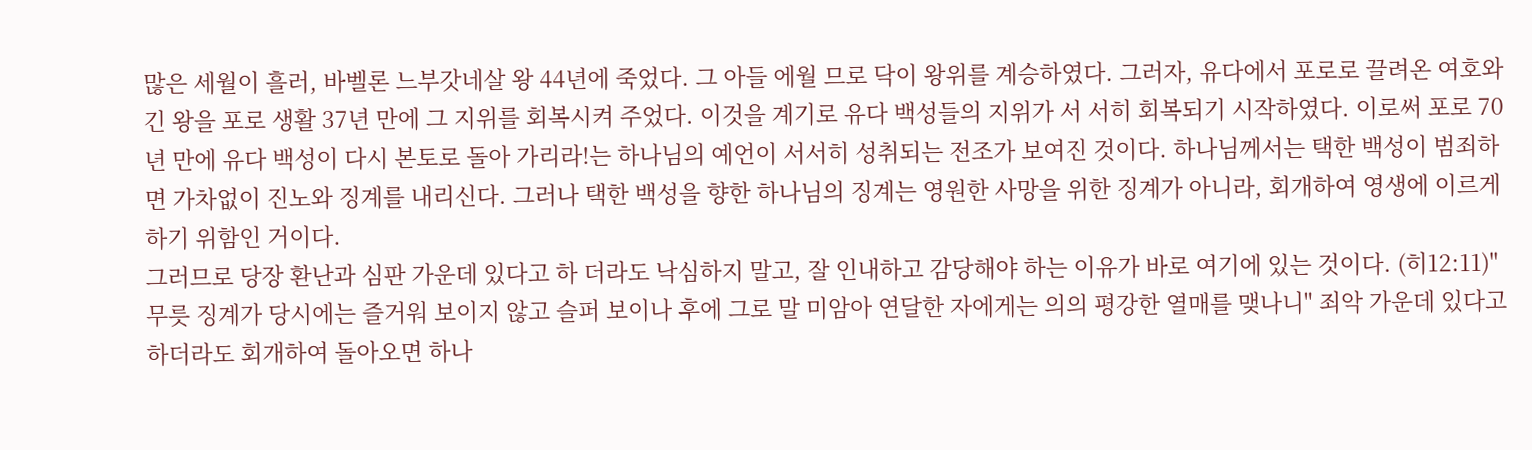많은 세월이 흘러, 바벨론 느부갓네살 왕 44년에 죽었다. 그 아들 에월 므로 닥이 왕위를 계승하였다. 그러자, 유다에서 포로로 끌려온 여호와긴 왕을 포로 생활 37년 만에 그 지위를 회복시켜 주었다. 이것을 계기로 유다 백성들의 지위가 서 서히 회복되기 시작하였다. 이로써 포로 70년 만에 유다 백성이 다시 본토로 돌아 가리라!는 하나님의 예언이 서서히 성취되는 전조가 보여진 것이다. 하나님께서는 택한 백성이 범죄하면 가차없이 진노와 징계를 내리신다. 그러나 택한 백성을 향한 하나님의 징계는 영원한 사망을 위한 징계가 아니라, 회개하여 영생에 이르게 하기 위함인 거이다.
그러므로 당장 환난과 심판 가운데 있다고 하 더라도 낙심하지 말고, 잘 인내하고 감당해야 하는 이유가 바로 여기에 있는 것이다. (히12:11)"무릇 징계가 당시에는 즐거워 보이지 않고 슬퍼 보이나 후에 그로 말 미암아 연달한 자에게는 의의 평강한 열매를 맺나니" 죄악 가운데 있다고 하더라도 회개하여 돌아오면 하나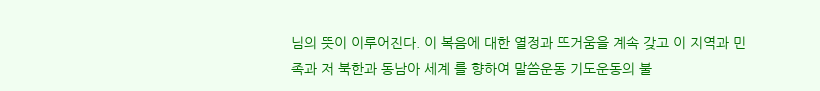님의 뜻이 이루어진다. 이 복음에 대한 열정과 뜨거움을 계속 갖고 이 지역과 민족과 저 북한과 동남아 세계 를 향하여 말씀운동 기도운동의 불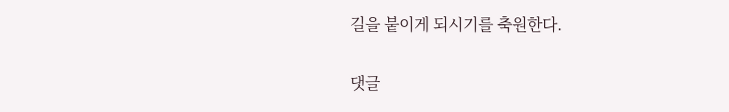길을 붙이게 되시기를 축원한다.

댓글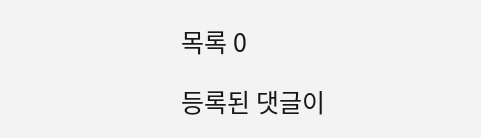목록 0

등록된 댓글이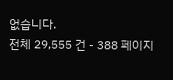없습니다.
전체 29,555 건 - 388 페이지